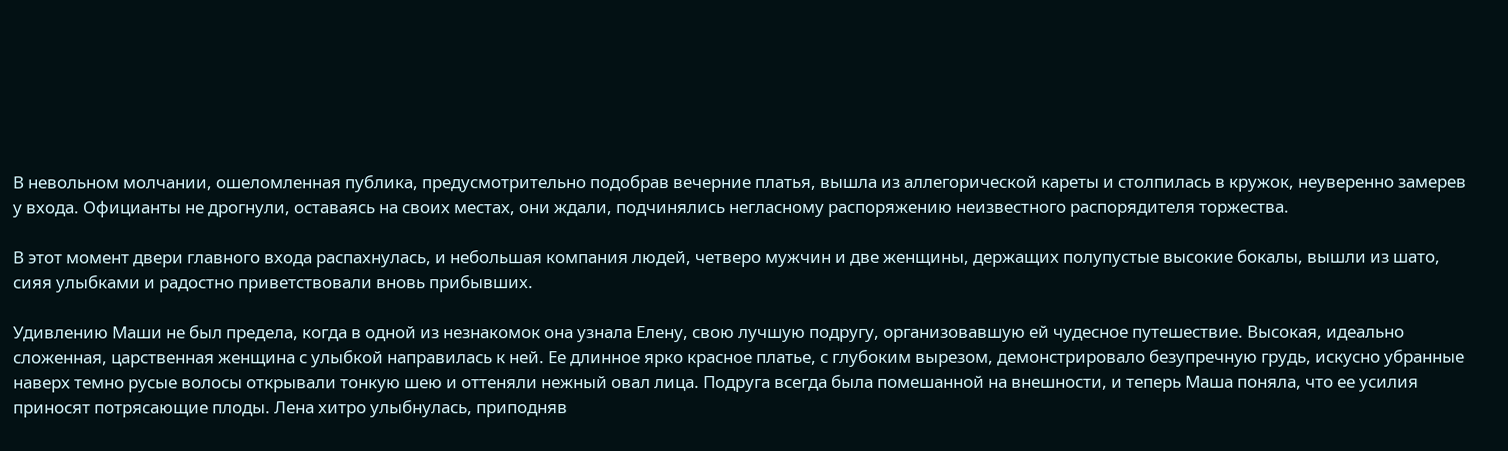В невольном молчании, ошеломленная публика, предусмотрительно подобрав вечерние платья, вышла из аллегорической кареты и столпилась в кружок, неуверенно замерев у входа. Официанты не дрогнули, оставаясь на своих местах, они ждали, подчинялись негласному распоряжению неизвестного распорядителя торжества.

В этот момент двери главного входа распахнулась, и небольшая компания людей, четверо мужчин и две женщины, держащих полупустые высокие бокалы, вышли из шато, сияя улыбками и радостно приветствовали вновь прибывших.

Удивлению Маши не был предела, когда в одной из незнакомок она узнала Елену, свою лучшую подругу, организовавшую ей чудесное путешествие. Высокая, идеально сложенная, царственная женщина с улыбкой направилась к ней. Ее длинное ярко красное платье, с глубоким вырезом, демонстрировало безупречную грудь, искусно убранные наверх темно русые волосы открывали тонкую шею и оттеняли нежный овал лица. Подруга всегда была помешанной на внешности, и теперь Маша поняла, что ее усилия приносят потрясающие плоды. Лена хитро улыбнулась, приподняв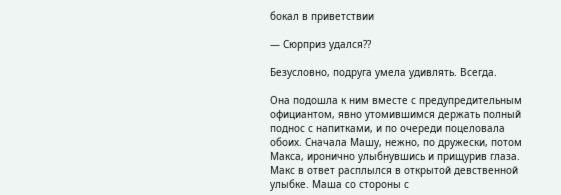бокал в приветствии

— Сюрприз удался??

Безусловно, подруга умела удивлять. Всегда.

Она подошла к ним вместе с предупредительным официантом, явно утомившимся держать полный поднос с напитками, и по очереди поцеловала обоих. Сначала Машу, нежно, по дружески, потом Макса, иронично улыбнувшись и прищурив глаза. Макс в ответ расплылся в открытой девственной улыбке. Маша со стороны с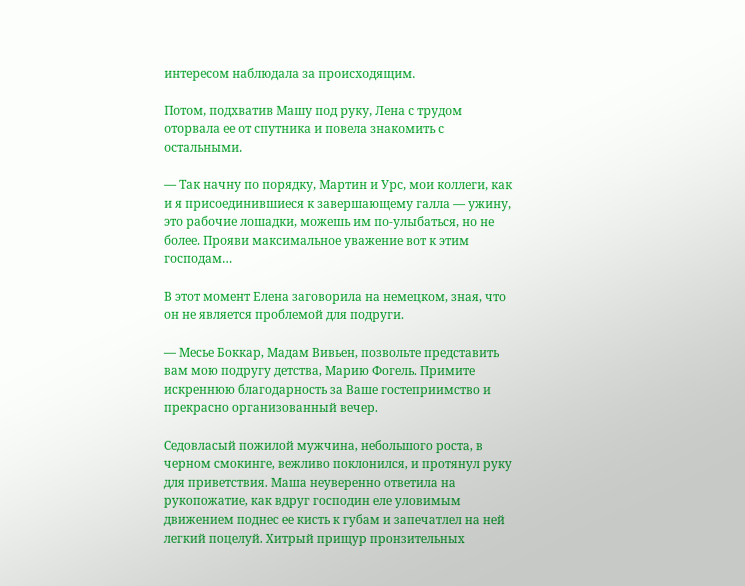интересом наблюдала за происходящим.

Потом, подхватив Машу под руку, Лена с трудом оторвала ее от спутника и повела знакомить с остальными.

— Так начну по порядку, Мартин и Урс, мои коллеги, как и я присоединившиеся к завершающему галла — ужину, это рабочие лошадки, можешь им по-улыбаться, но не более. Прояви максимальное уважение вот к этим господам…

В этот момент Елена заговорила на немецком, зная, что он не является проблемой для подруги.

— Месье Боккар, Мадам Вивьен, позвольте представить вам мою подругу детства, Марию Фогель. Примите искреннюю благодарность за Ваше гостеприимство и прекрасно организованный вечер.

Седовласый пожилой мужчина, небольшого роста, в черном смокинге, вежливо поклонился, и протянул руку для приветствия. Маша неуверенно ответила на рукопожатие, как вдруг господин еле уловимым движением поднес ее кисть к губам и запечатлел на ней легкий поцелуй. Хитрый прищур пронзительных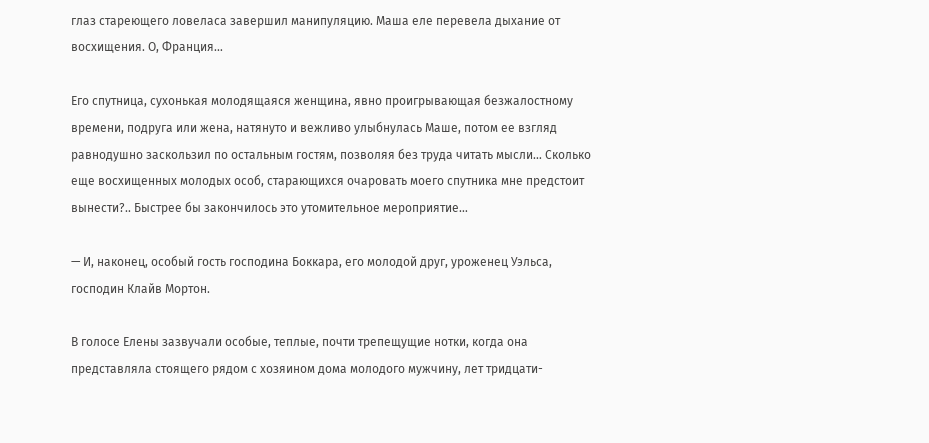глаз стареющего ловеласа завершил манипуляцию. Маша еле перевела дыхание от восхищения. О, Франция…

Его спутница, сухонькая молодящаяся женщина, явно проигрывающая безжалостному времени, подруга или жена, натянуто и вежливо улыбнулась Маше, потом ее взгляд равнодушно заскользил по остальным гостям, позволяя без труда читать мысли… Сколько еще восхищенных молодых особ, старающихся очаровать моего спутника мне предстоит вынести?.. Быстрее бы закончилось это утомительное мероприятие…

— И, наконец, особый гость господина Боккара, его молодой друг, уроженец Уэльса, господин Клайв Мортон.

В голосе Елены зазвучали особые, теплые, почти трепещущие нотки, когда она представляла стоящего рядом с хозяином дома молодого мужчину, лет тридцати-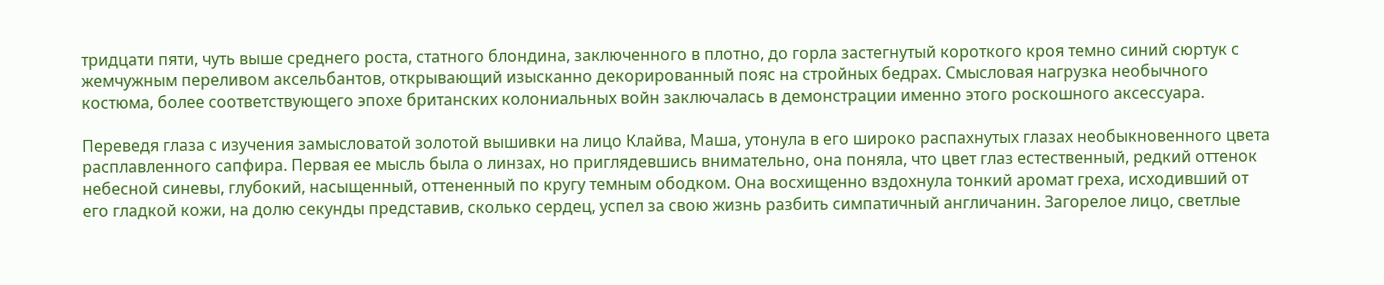тридцати пяти, чуть выше среднего роста, статного блондина, заключенного в плотно, до горла застегнутый короткого кроя темно синий сюртук с жемчужным переливом аксельбантов, открывающий изысканно декорированный пояс на стройных бедрах. Смысловая нагрузка необычного костюма, более соответствующего эпохе британских колониальных войн заключалась в демонстрации именно этого роскошного аксессуара.

Переведя глаза с изучения замысловатой золотой вышивки на лицо Клайва, Маша, утонула в его широко распахнутых глазах необыкновенного цвета расплавленного сапфира. Первая ее мысль была о линзах, но приглядевшись внимательно, она поняла, что цвет глаз естественный, редкий оттенок небесной синевы, глубокий, насыщенный, оттененный по кругу темным ободком. Она восхищенно вздохнула тонкий аромат греха, исходивший от его гладкой кожи, на долю секунды представив, сколько сердец, успел за свою жизнь разбить симпатичный англичанин. Загорелое лицо, светлые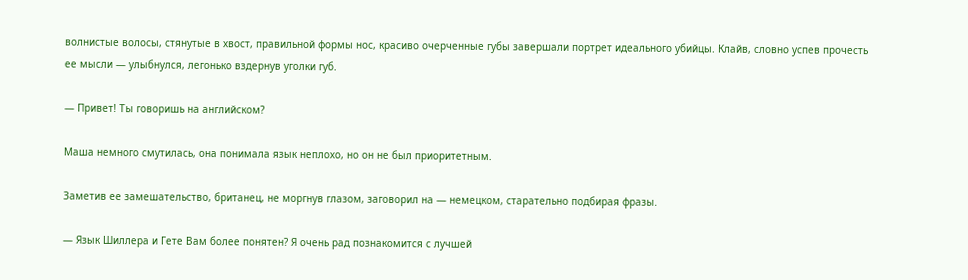волнистые волосы, стянутые в хвост, правильной формы нос, красиво очерченные губы завершали портрет идеального убийцы. Клайв, словно успев прочесть ее мысли — улыбнулся, легонько вздернув уголки губ.

— Привет! Ты говоришь на английском?

Маша немного смутилась, она понимала язык неплохо, но он не был приоритетным.

Заметив ее замешательство, британец, не моргнув глазом, заговорил на — немецком, старательно подбирая фразы.

— Язык Шиллера и Гете Вам более понятен? Я очень рад познакомится с лучшей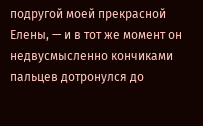подругой моей прекрасной Елены, — и в тот же момент он недвусмысленно кончиками пальцев дотронулся до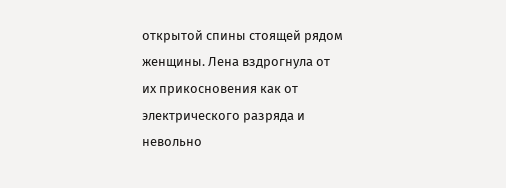открытой спины стоящей рядом женщины. Лена вздрогнула от их прикосновения как от электрического разряда и невольно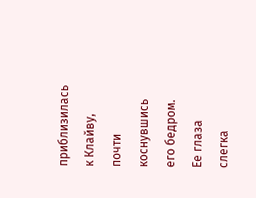приблизилась к Клайву, почти коснувшись его бедром. Ее глаза слегка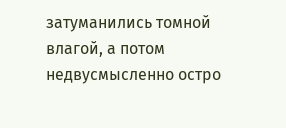затуманились томной влагой, а потом недвусмысленно остро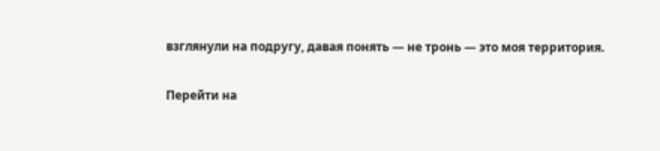взглянули на подругу, давая понять — не тронь — это моя территория.

Перейти на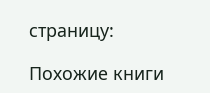страницу:

Похожие книги